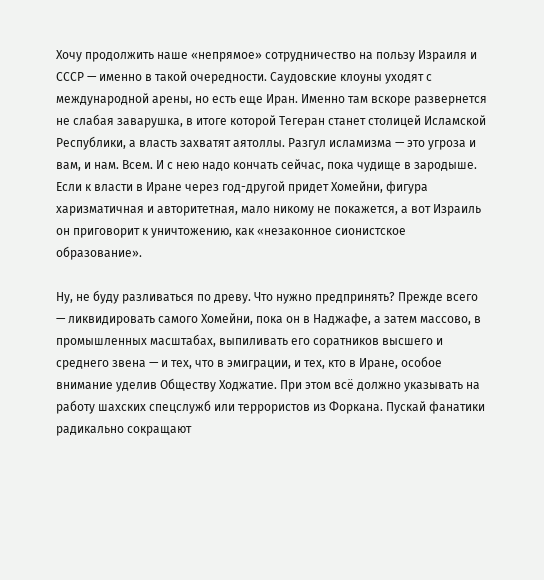Хочу продолжить наше «непрямое» сотрудничество на пользу Израиля и СССР — именно в такой очередности. Саудовские клоуны уходят с международной арены, но есть еще Иран. Именно там вскоре развернется не слабая заварушка, в итоге которой Тегеран станет столицей Исламской Республики, а власть захватят аятоллы. Разгул исламизма — это угроза и вам, и нам. Всем. И с нею надо кончать сейчас, пока чудище в зародыше. Если к власти в Иране через год-другой придет Хомейни, фигура харизматичная и авторитетная, мало никому не покажется, а вот Израиль он приговорит к уничтожению, как «незаконное сионистское образование».

Ну, не буду разливаться по древу. Что нужно предпринять? Прежде всего — ликвидировать самого Хомейни, пока он в Наджафе, а затем массово, в промышленных масштабах, выпиливать его соратников высшего и среднего звена — и тех, что в эмиграции, и тех, кто в Иране, особое внимание уделив Обществу Ходжатие. При этом всё должно указывать на работу шахских спецслужб или террористов из Форкана. Пускай фанатики радикально сокращают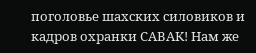поголовье шахских силовиков и кадров охранки САВАК! Нам же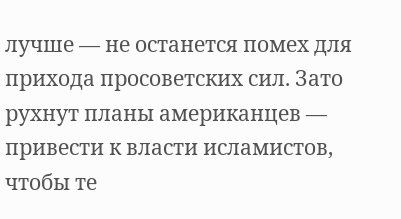лучше — не останется помех для прихода просоветских сил. Зато рухнут планы американцев — привести к власти исламистов, чтобы те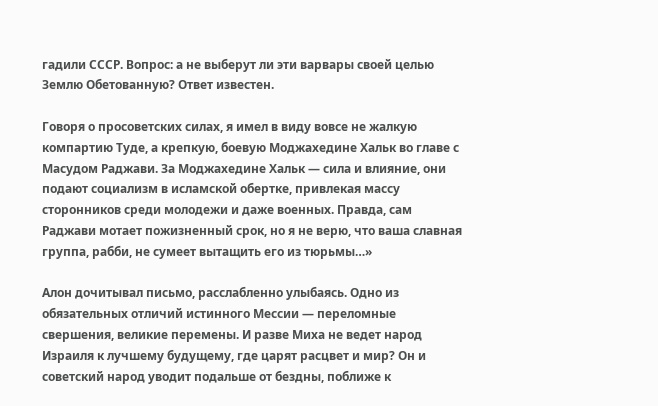гадили СССР. Вопрос: а не выберут ли эти варвары своей целью Землю Обетованную? Ответ известен.

Говоря о просоветских силах, я имел в виду вовсе не жалкую компартию Туде, а крепкую, боевую Моджахедине Хальк во главе с Масудом Раджави. За Моджахедине Хальк — сила и влияние, они подают социализм в исламской обертке, привлекая массу сторонников среди молодежи и даже военных. Правда, сам Раджави мотает пожизненный срок, но я не верю, что ваша славная группа, рабби, не сумеет вытащить его из тюрьмы…»

Алон дочитывал письмо, расслабленно улыбаясь. Одно из обязательных отличий истинного Мессии — переломные свершения, великие перемены. И разве Миха не ведет народ Израиля к лучшему будущему, где царят расцвет и мир? Он и советский народ уводит подальше от бездны, поближе к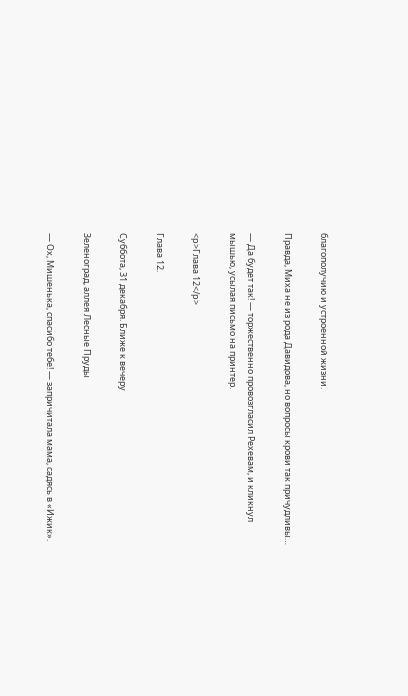благополучию и устроенной жизни.

Правда, Миха не из рода Давидова, но вопросы крови так причудливы…

— Да будет так! — торжественно провозгласил Рехевам, и кликнул мышью, усылая письмо на принтер.

<p>Глава 12</p>

Глава 12.

Суббота, 31 декабря. Ближе к вечеру

Зеленоград, аллея Лесные Пруды

— Ох, Мишенька, спасибо тебе! — запричитала мама, садясь в «Ижик».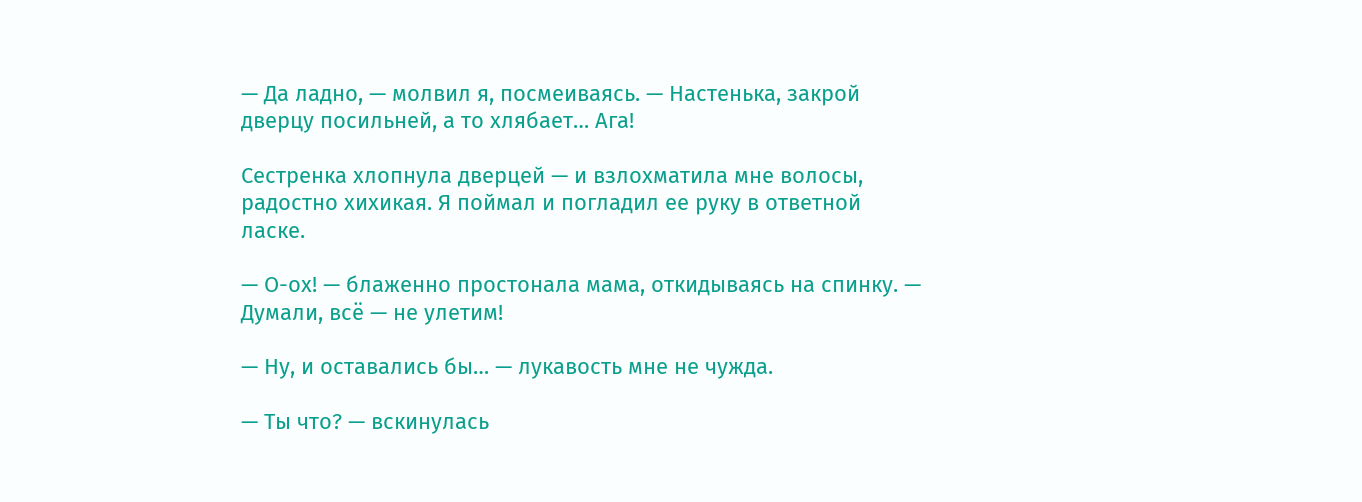— Да ладно, — молвил я, посмеиваясь. — Настенька, закрой дверцу посильней, а то хлябает… Ага!

Сестренка хлопнула дверцей — и взлохматила мне волосы, радостно хихикая. Я поймал и погладил ее руку в ответной ласке.

— О-ох! — блаженно простонала мама, откидываясь на спинку. — Думали, всё — не улетим!

— Ну, и оставались бы… — лукавость мне не чужда.

— Ты что? — вскинулась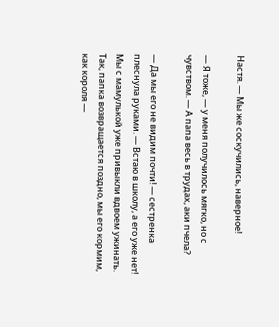Настя. — Мы же соскучились, наверное!

— Я тоже, — у меня получилось мягко, но с чувством. — А папа весь в трудах, аки пчела?

— Да мы его не видим почти! — сестренка плеснула руками. — Встаю в школу, а его уже нет! Мы с мамулькой уже привыкли вдвоем ужинать. Так, папка возвращается поздно, мы его кормим, как короля —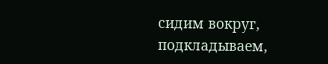сидим вокруг, подкладываем,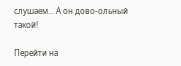слушаем… А он дово-ольный такой!

Перейти на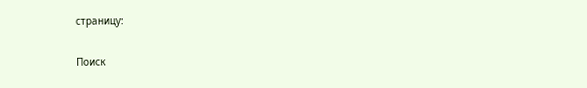страницу:

Поиск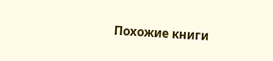Похожие книги